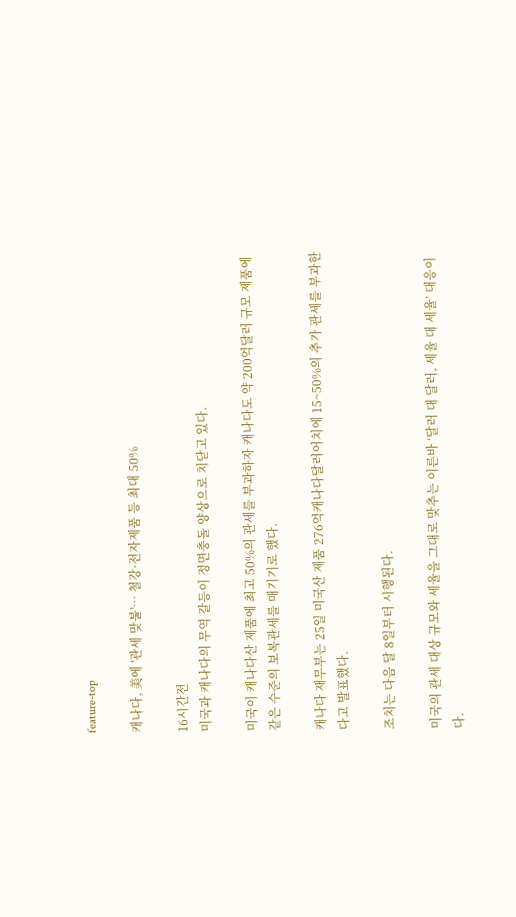feature-top

캐나다, 美에 '관세 맞불'… 철강·전자제품 등 최대 50%

16시간전
미국과 캐나다의 무역 갈등이 정면충돌 양상으로 치닫고 있다.

미국이 캐나다산 제품에 최고 50%의 관세를 부과하자 캐나다도 약 200억달러 규모 제품에 같은 수준의 보복관세를 매기기로 했다.

캐나다 재무부는 25일 미국산 제품 276억캐나다달러어치에 15~50%의 추가 관세를 부과한다고 발표했다.

조치는 다음 달 8일부터 시행된다.

미국의 관세 대상 규모와 세율을 그대로 맞추는 이른바 ‘달러 대 달러, 세율 대 세율’ 대응이다.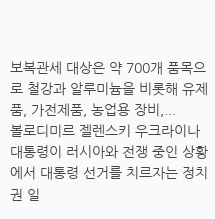보복관세 대상은 약 700개 품목으로 철강과 알루미늄을 비롯해 유제품, 가전제품, 농업용 장비,...
볼로디미르 젤렌스키 우크라이나 대통령이 러시아와 전쟁 중인 상황에서 대통령 선거를 치르자는 정치권 일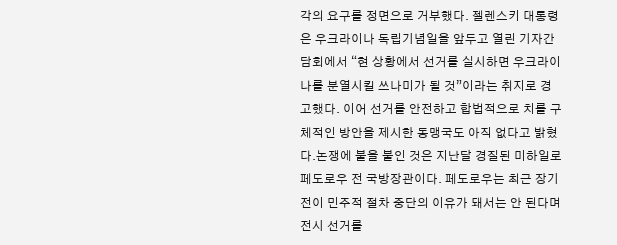각의 요구를 정면으로 거부했다. 젤렌스키 대통령은 우크라이나 독립기념일을 앞두고 열린 기자간담회에서 “현 상황에서 선거를 실시하면 우크라이나를 분열시킬 쓰나미가 될 것”이라는 취지로 경고했다. 이어 선거를 안전하고 합법적으로 치를 구체적인 방안을 제시한 동맹국도 아직 없다고 밝혔다.논쟁에 불을 붙인 것은 지난달 경질된 미하일로 페도로우 전 국방장관이다. 페도로우는 최근 장기전이 민주적 절차 중단의 이유가 돼서는 안 된다며 전시 선거를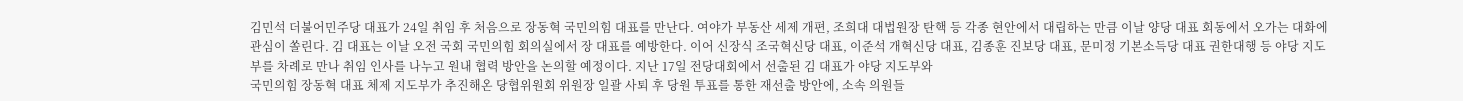김민석 더불어민주당 대표가 24일 취임 후 처음으로 장동혁 국민의힘 대표를 만난다. 여야가 부동산 세제 개편, 조희대 대법원장 탄핵 등 각종 현안에서 대립하는 만큼 이날 양당 대표 회동에서 오가는 대화에 관심이 쏠린다. 김 대표는 이날 오전 국회 국민의힘 회의실에서 장 대표를 예방한다. 이어 신장식 조국혁신당 대표, 이준석 개혁신당 대표, 김종훈 진보당 대표, 문미정 기본소득당 대표 권한대행 등 야당 지도부를 차례로 만나 취임 인사를 나누고 원내 협력 방안을 논의할 예정이다. 지난 17일 전당대회에서 선출된 김 대표가 야당 지도부와
국민의힘 장동혁 대표 체제 지도부가 추진해온 당협위원회 위원장 일괄 사퇴 후 당원 투표를 통한 재선출 방안에, 소속 의원들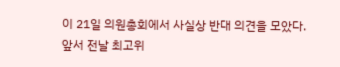이 21일 의원총회에서 사실상 반대 의견을 모았다.앞서 전날 최고위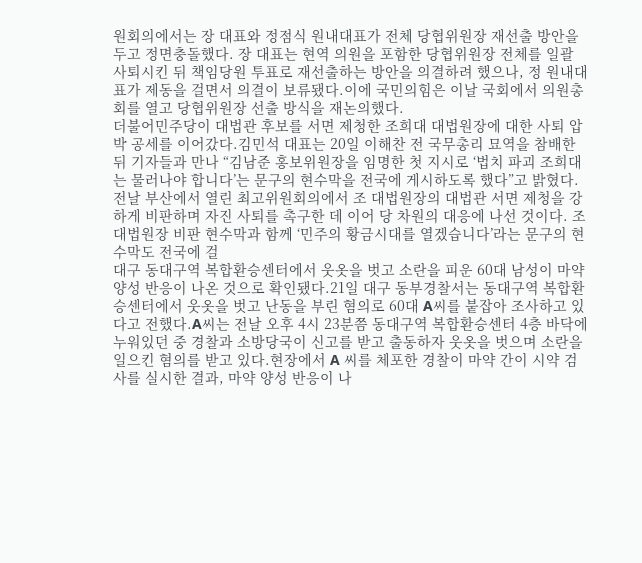원회의에서는 장 대표와 정점식 원내대표가 전체 당협위원장 재선출 방안을 두고 정면충돌했다. 장 대표는 현역 의원을 포함한 당협위원장 전체를 일괄 사퇴시킨 뒤 책임당원 투표로 재선출하는 방안을 의결하려 했으나, 정 원내대표가 제동을 걸면서 의결이 보류됐다.이에 국민의힘은 이날 국회에서 의원총회를 열고 당협위원장 선출 방식을 재논의했다.
더불어민주당이 대법관 후보를 서면 제청한 조희대 대법원장에 대한 사퇴 압박 공세를 이어갔다.김민석 대표는 20일 이해찬 전 국무총리 묘역을 참배한 뒤 기자들과 만나 “김남준 홍보위원장을 임명한 첫 지시로 ‘법치 파괴 조희대는 물러나야 합니다’는 문구의 현수막을 전국에 게시하도록 했다”고 밝혔다. 전날 부산에서 열린 최고위원회의에서 조 대법원장의 대법관 서면 제청을 강하게 비판하며 자진 사퇴를 촉구한 데 이어 당 차원의 대응에 나선 것이다. 조 대법원장 비판 현수막과 함께 ‘민주의 황금시대를 열겠습니다’라는 문구의 현수막도 전국에 걸
대구 동대구역 복합환승센터에서 웃옷을 벗고 소란을 피운 60대 남성이 마약 양성 반응이 나온 것으로 확인됐다.21일 대구 동부경찰서는 동대구역 복합환승센터에서 웃옷을 벗고 난동을 부린 혐의로 60대 A씨를 붙잡아 조사하고 있다고 전했다.A씨는 전날 오후 4시 23분쯤 동대구역 복합환승센터 4층 바닥에 누워있던 중 경찰과 소방당국이 신고를 받고 출동하자 웃옷을 벗으며 소란을 일으킨 혐의를 받고 있다.현장에서 A 씨를 체포한 경찰이 마약 간이 시약 검사를 실시한 결과, 마약 양성 반응이 나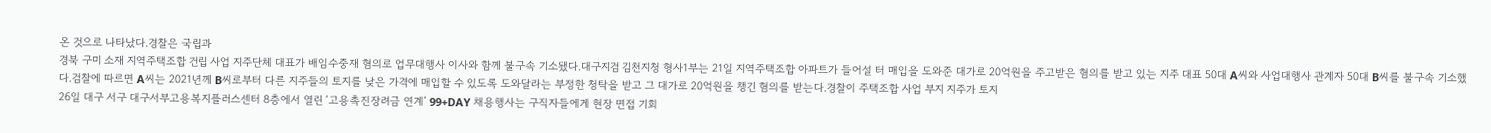온 것으로 나타났다.경찰은 국립과
경북 구미 소재 지역주택조합 건립 사업 지주단체 대표가 배임수중재 혐의로 업무대행사 이사와 함께 불구속 기소됐다.대구지검 김천지청 형사1부는 21일 지역주택조합 아파트가 들어설 터 매입을 도와준 대가로 20억원을 주고받은 혐의를 받고 있는 지주 대표 50대 A씨와 사업대행사 관계자 50대 B씨를 불구속 기소했다.검찰에 따르면 A씨는 2021년께 B씨로부터 다른 지주들의 토지를 낮은 가격에 매입할 수 있도록 도와달라는 부정한 청탁을 받고 그 대가로 20억원을 챙긴 혐의를 받는다.경찰이 주택조합 사업 부지 지주가 토지
26일 대구 서구 대구서부고용복지플러스센터 8층에서 열린 ‘고용촉진장려금 연계’ 99+DAY 채용행사는 구직자들에게 현장 면접 기회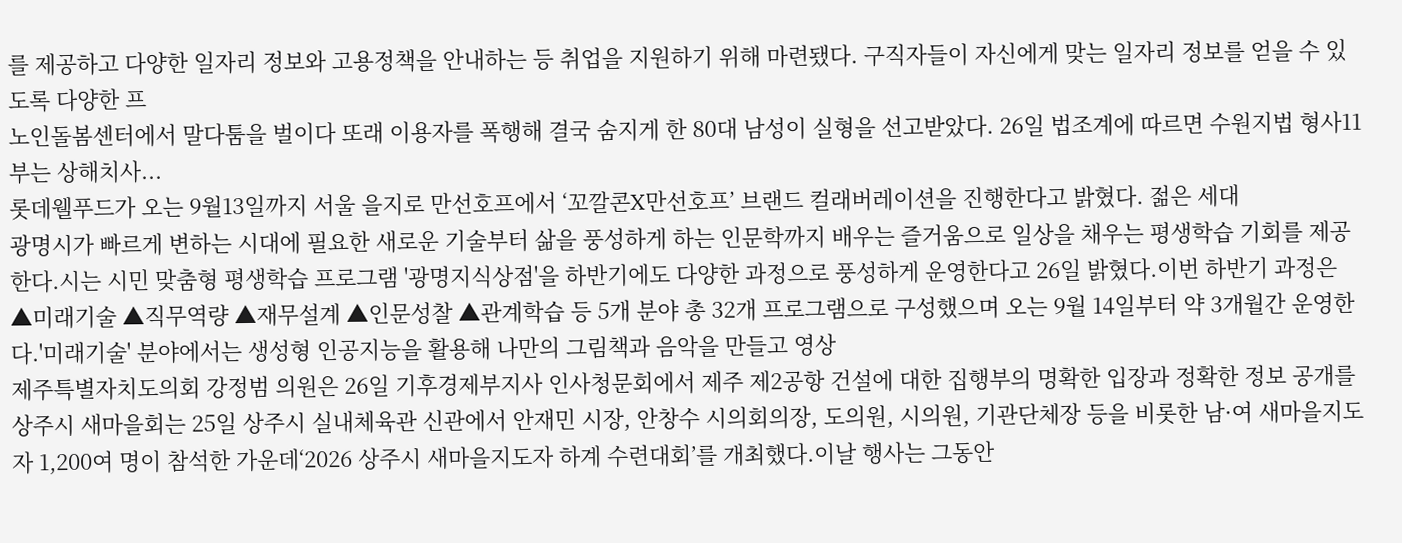를 제공하고 다양한 일자리 정보와 고용정책을 안내하는 등 취업을 지원하기 위해 마련됐다. 구직자들이 자신에게 맞는 일자리 정보를 얻을 수 있도록 다양한 프
노인돌봄센터에서 말다툼을 벌이다 또래 이용자를 폭행해 결국 숨지게 한 80대 남성이 실형을 선고받았다. 26일 법조계에 따르면 수원지법 형사11부는 상해치사...
롯데웰푸드가 오는 9월13일까지 서울 을지로 만선호프에서 ‘꼬깔콘X만선호프’ 브랜드 컬래버레이션을 진행한다고 밝혔다. 젊은 세대
광명시가 빠르게 변하는 시대에 필요한 새로운 기술부터 삶을 풍성하게 하는 인문학까지 배우는 즐거움으로 일상을 채우는 평생학습 기회를 제공한다.시는 시민 맞춤형 평생학습 프로그램 '광명지식상점'을 하반기에도 다양한 과정으로 풍성하게 운영한다고 26일 밝혔다.이번 하반기 과정은 ▲미래기술 ▲직무역량 ▲재무설계 ▲인문성찰 ▲관계학습 등 5개 분야 총 32개 프로그램으로 구성했으며 오는 9월 14일부터 약 3개월간 운영한다.'미래기술' 분야에서는 생성형 인공지능을 활용해 나만의 그림책과 음악을 만들고 영상
제주특별자치도의회 강정범 의원은 26일 기후경제부지사 인사청문회에서 제주 제2공항 건설에 대한 집행부의 명확한 입장과 정확한 정보 공개를
상주시 새마을회는 25일 상주시 실내체육관 신관에서 안재민 시장, 안창수 시의회의장, 도의원, 시의원, 기관단체장 등을 비롯한 남·여 새마을지도자 1,200여 명이 참석한 가운데‘2026 상주시 새마을지도자 하계 수련대회’를 개최했다.이날 행사는 그동안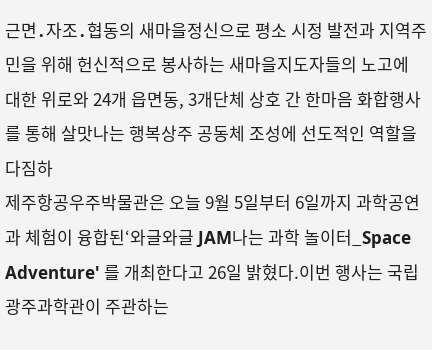근면․자조․협동의 새마을정신으로 평소 시정 발전과 지역주민을 위해 헌신적으로 봉사하는 새마을지도자들의 노고에 대한 위로와 24개 읍면동, 3개단체 상호 간 한마음 화합행사를 통해 살맛나는 행복상주 공동체 조성에 선도적인 역할을 다짐하
제주항공우주박물관은 오늘 9월 5일부터 6일까지 과학공연과 체험이 융합된‘와글와글 JAM나는 과학 놀이터_Space Adventure' 를 개최한다고 26일 밝혔다.이번 행사는 국립광주과학관이 주관하는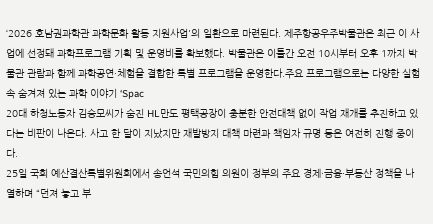‘2026 호남권과학관 과학문화 활동 지원사업'의 일환으로 마련된다. 제주항공우주박물관은 최근 이 사업에 선정돼 과학프로그램 기획 및 운영비를 확보했다. 박물관은 이틀간 오전 10시부터 오후 1까지 박물관 관람과 함께 과학공연·체험을 결합한 특별 프로그램을 운영한다.주요 프로그램으로는 다양한 실험 속 숨겨져 있는 과학 이야기 ‘Spac
20대 하청노동자 김승모씨가 숨진 HL만도 평택공장이 충분한 안전대책 없이 작업 재개를 추진하고 있다는 비판이 나온다. 사고 한 달이 지났지만 재발방지 대책 마련과 책임자 규명 등은 여전히 진행 중이다.
25일 국회 예산결산특별위원회에서 송언석 국민의힘 의원이 정부의 주요 경제·금융·부동산 정책을 나열하며 “던져 놓고 부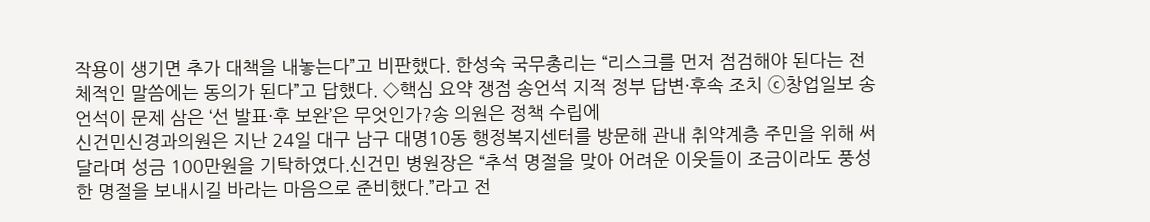작용이 생기면 추가 대책을 내놓는다”고 비판했다. 한성숙 국무총리는 “리스크를 먼저 점검해야 된다는 전체적인 말씀에는 동의가 된다”고 답했다. ◇핵심 요약 쟁점 송언석 지적 정부 답변·후속 조치 ⓒ창업일보 송언석이 문제 삼은 ‘선 발표·후 보완’은 무엇인가?송 의원은 정책 수립에
신건민신경과의원은 지난 24일 대구 남구 대명10동 행정복지센터를 방문해 관내 취약계층 주민을 위해 써달라며 성금 100만원을 기탁하였다.신건민 병원장은 “추석 명절을 맞아 어려운 이웃들이 조금이라도 풍성한 명절을 보내시길 바라는 마음으로 준비했다.”라고 전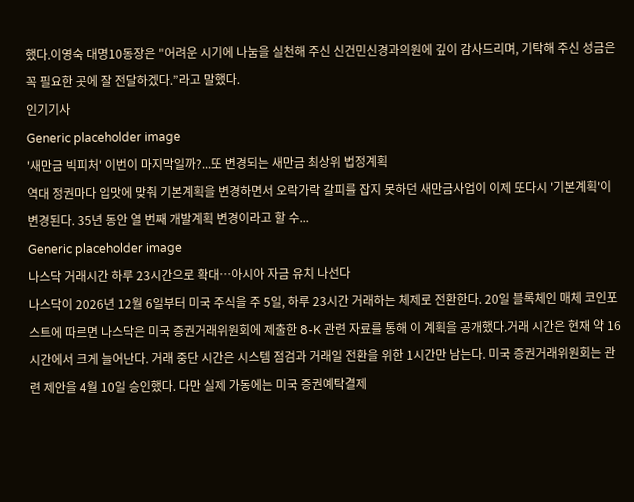했다.이영숙 대명10동장은 "어려운 시기에 나눔을 실천해 주신 신건민신경과의원에 깊이 감사드리며, 기탁해 주신 성금은 꼭 필요한 곳에 잘 전달하겠다.”라고 말했다.
인기기사
Generic placeholder image
'새만금 빅피처' 이번이 마지막일까?...또 변경되는 새만금 최상위 법정계획
역대 정권마다 입맛에 맞춰 기본계획을 변경하면서 오락가락 갈피를 잡지 못하던 새만금사업이 이제 또다시 '기본계획'이 변경된다. 35년 동안 열 번째 개발계획 변경이라고 할 수...
Generic placeholder image
나스닥 거래시간 하루 23시간으로 확대…아시아 자금 유치 나선다
나스닥이 2026년 12월 6일부터 미국 주식을 주 5일, 하루 23시간 거래하는 체제로 전환한다. 20일 블록체인 매체 코인포스트에 따르면 나스닥은 미국 증권거래위원회에 제출한 8-K 관련 자료를 통해 이 계획을 공개했다.거래 시간은 현재 약 16시간에서 크게 늘어난다. 거래 중단 시간은 시스템 점검과 거래일 전환을 위한 1시간만 남는다. 미국 증권거래위원회는 관련 제안을 4월 10일 승인했다. 다만 실제 가동에는 미국 증권예탁결제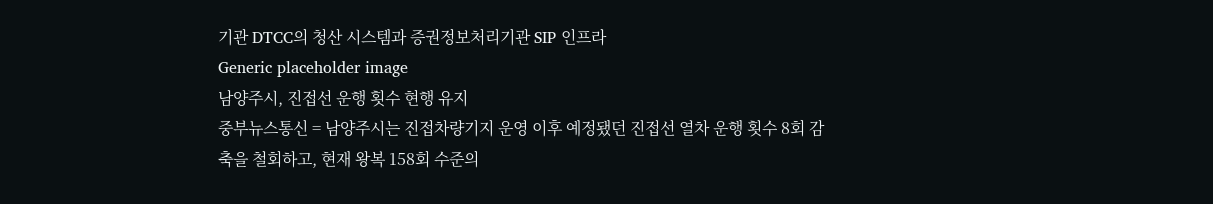기관 DTCC의 청산 시스템과 증권정보처리기관 SIP 인프라
Generic placeholder image
남양주시, 진접선 운행 횟수 현행 유지
중부뉴스통신 = 남양주시는 진접차량기지 운영 이후 예정됐던 진접선 열차 운행 횟수 8회 감축을 철회하고, 현재 왕복 158회 수준의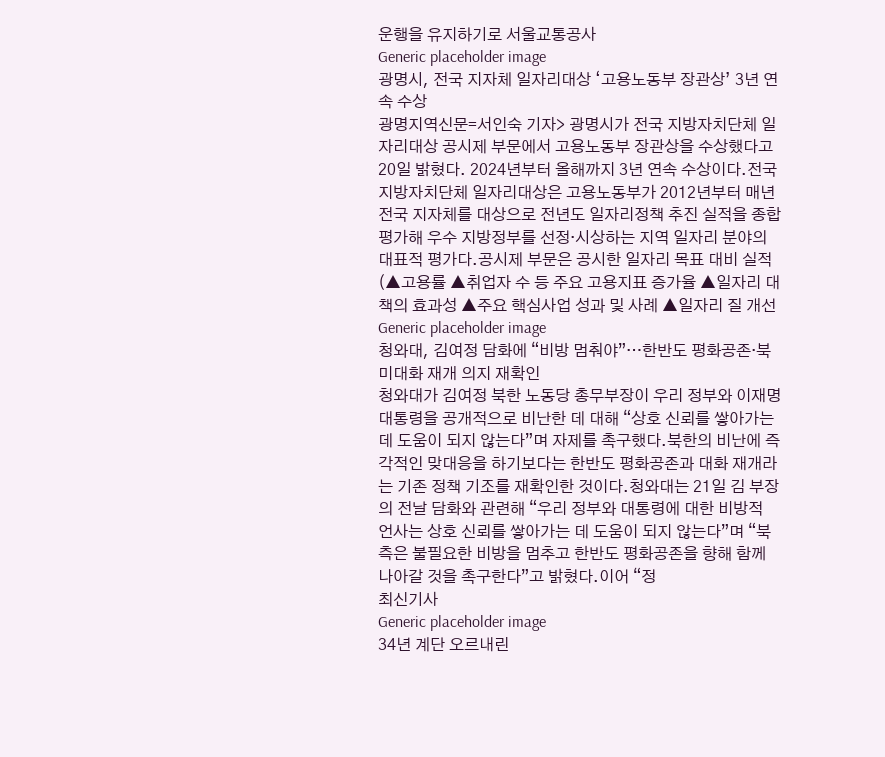운행을 유지하기로 서울교통공사
Generic placeholder image
광명시, 전국 지자체 일자리대상 ‘고용노동부 장관상’ 3년 연속 수상
광명지역신문=서인숙 기자> 광명시가 전국 지방자치단체 일자리대상 공시제 부문에서 고용노동부 장관상을 수상했다고 20일 밝혔다. 2024년부터 올해까지 3년 연속 수상이다.전국 지방자치단체 일자리대상은 고용노동부가 2012년부터 매년 전국 지자체를 대상으로 전년도 일자리정책 추진 실적을 종합 평가해 우수 지방정부를 선정·시상하는 지역 일자리 분야의 대표적 평가다.공시제 부문은 공시한 일자리 목표 대비 실적(▲고용률 ▲취업자 수 등 주요 고용지표 증가율 ▲일자리 대책의 효과성 ▲주요 핵심사업 성과 및 사례 ▲일자리 질 개선
Generic placeholder image
청와대, 김여정 담화에 “비방 멈춰야”…한반도 평화공존·북미대화 재개 의지 재확인
청와대가 김여정 북한 노동당 총무부장이 우리 정부와 이재명 대통령을 공개적으로 비난한 데 대해 “상호 신뢰를 쌓아가는 데 도움이 되지 않는다”며 자제를 촉구했다.북한의 비난에 즉각적인 맞대응을 하기보다는 한반도 평화공존과 대화 재개라는 기존 정책 기조를 재확인한 것이다.청와대는 21일 김 부장의 전날 담화와 관련해 “우리 정부와 대통령에 대한 비방적 언사는 상호 신뢰를 쌓아가는 데 도움이 되지 않는다”며 “북측은 불필요한 비방을 멈추고 한반도 평화공존을 향해 함께 나아갈 것을 촉구한다”고 밝혔다.이어 “정
최신기사
Generic placeholder image
34년 계단 오르내린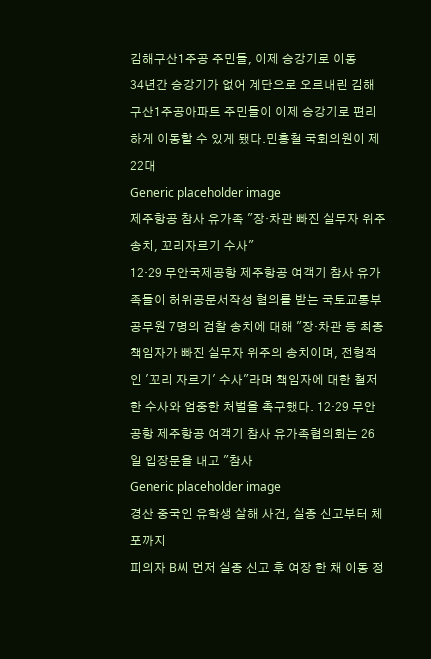김해구산1주공 주민들, 이제 승강기로 이동
34년간 승강기가 없어 계단으로 오르내린 김해구산1주공아파트 주민들이 이제 승강기로 편리하게 이동할 수 있게 됐다.민홍철 국회의원이 제22대
Generic placeholder image
제주항공 참사 유가족 "장·차관 빠진 실무자 위주 송치, 꼬리자르기 수사"
12·29 무안국제공항 제주항공 여객기 참사 유가족들이 허위공문서작성 혐의를 받는 국토교통부 공무원 7명의 검찰 송치에 대해 "장·차관 등 최종 책임자가 빠진 실무자 위주의 송치이며, 전형적인 '꼬리 자르기' 수사"라며 책임자에 대한 철저한 수사와 엄중한 처벌을 촉구했다. 12·29 무안공항 제주항공 여객기 참사 유가족협의회는 26일 입장문을 내고 "참사
Generic placeholder image
경산 중국인 유학생 살해 사건, 실종 신고부터 체포까지
피의자 B씨 먼저 실종 신고 후 여장 한 채 이동 정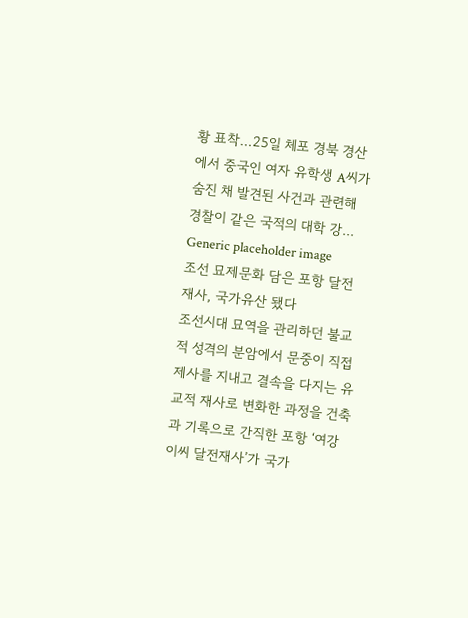황 표착…25일 체포 경북 경산에서 중국인 여자 유학생 A씨가 숨진 채 발견된 사건과 관련해 경찰이 같은 국적의 대학 강...
Generic placeholder image
조선 묘제문화 담은 포항 달전재사, 국가유산 됐다
조선시대 묘역을 관리하던 불교적 성격의 분암에서 문중이 직접 제사를 지내고 결속을 다지는 유교적 재사로 변화한 과정을 건축과 기록으로 간직한 포항 ‘여강이씨 달전재사’가 국가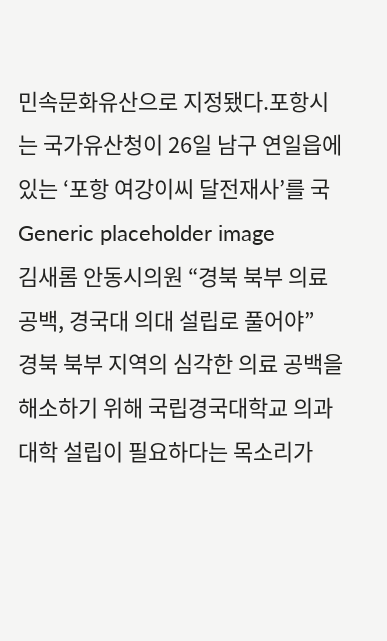민속문화유산으로 지정됐다.포항시는 국가유산청이 26일 남구 연일읍에 있는 ‘포항 여강이씨 달전재사’를 국
Generic placeholder image
김새롬 안동시의원 “경북 북부 의료공백, 경국대 의대 설립로 풀어야”
경북 북부 지역의 심각한 의료 공백을 해소하기 위해 국립경국대학교 의과대학 설립이 필요하다는 목소리가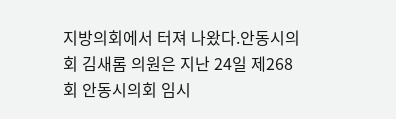지방의회에서 터져 나왔다.안동시의회 김새롬 의원은 지난 24일 제268회 안동시의회 임시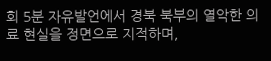회 5분 자유발언에서 경북 북부의 열악한 의료 현실을 정면으로 지적하며,